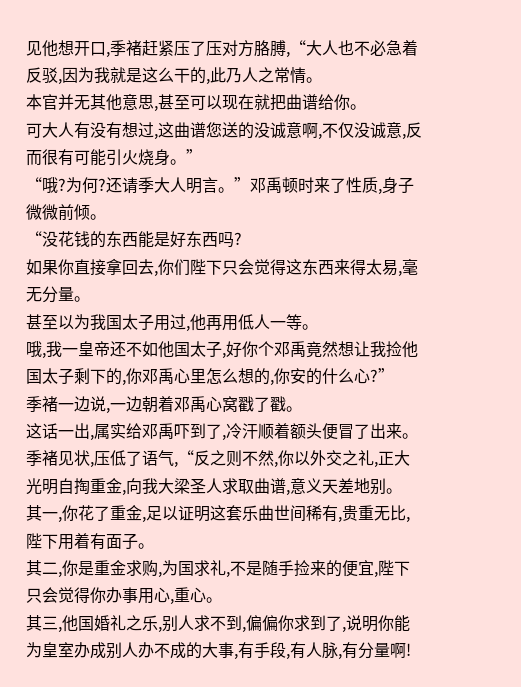见他想开口,季褚赶紧压了压对方胳膊,“大人也不必急着反驳,因为我就是这么干的,此乃人之常情。
本官并无其他意思,甚至可以现在就把曲谱给你。
可大人有没有想过,这曲谱您送的没诚意啊,不仅没诚意,反而很有可能引火烧身。”
“哦?为何?还请季大人明言。”邓禹顿时来了性质,身子微微前倾。
“没花钱的东西能是好东西吗?
如果你直接拿回去,你们陛下只会觉得这东西来得太易,毫无分量。
甚至以为我国太子用过,他再用低人一等。
哦,我一皇帝还不如他国太子,好你个邓禹竟然想让我捡他国太子剩下的,你邓禹心里怎么想的,你安的什么心?”
季褚一边说,一边朝着邓禹心窝戳了戳。
这话一出,属实给邓禹吓到了,冷汗顺着额头便冒了出来。
季褚见状,压低了语气,“反之则不然,你以外交之礼,正大光明自掏重金,向我大梁圣人求取曲谱,意义天差地别。
其一,你花了重金,足以证明这套乐曲世间稀有,贵重无比,陛下用着有面子。
其二,你是重金求购,为国求礼,不是随手捡来的便宜,陛下只会觉得你办事用心,重心。
其三,他国婚礼之乐,别人求不到,偏偏你求到了,说明你能为皇室办成别人办不成的大事,有手段,有人脉,有分量啊!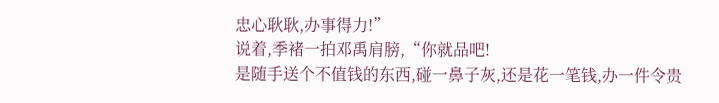忠心耿耿,办事得力!”
说着,季褚一拍邓禹肩膀,“你就品吧!
是随手送个不值钱的东西,碰一鼻子灰,还是花一笔钱,办一件令贵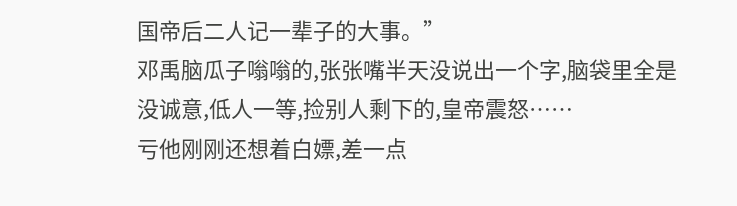国帝后二人记一辈子的大事。”
邓禹脑瓜子嗡嗡的,张张嘴半天没说出一个字,脑袋里全是没诚意,低人一等,捡别人剩下的,皇帝震怒……
亏他刚刚还想着白嫖,差一点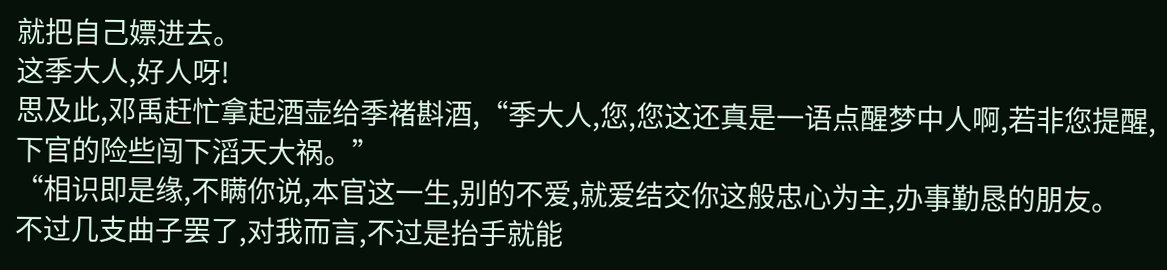就把自己嫖进去。
这季大人,好人呀!
思及此,邓禹赶忙拿起酒壶给季褚斟酒,“季大人,您,您这还真是一语点醒梦中人啊,若非您提醒,下官的险些闯下滔天大祸。”
“相识即是缘,不瞒你说,本官这一生,别的不爱,就爱结交你这般忠心为主,办事勤恳的朋友。
不过几支曲子罢了,对我而言,不过是抬手就能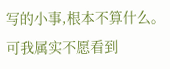写的小事,根本不算什么。
可我属实不愿看到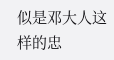似是邓大人这样的忠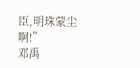臣,明珠蒙尘啊!”
邓禹